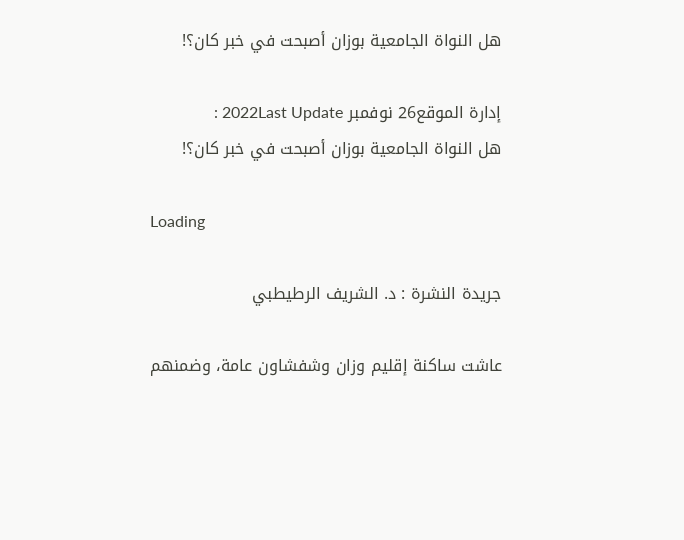هل النواة الجامعية بوزان أصبحت في خبر كان؟!

إدارة الموقع26 نوفمبر 2022Last Update :
هل النواة الجامعية بوزان أصبحت في خبر كان؟!

Loading

جريدة النشرة : د. الشريف الرطيطبي

عاشت ساكنة إقليم وزان وشفشاون عامة، وضمنهم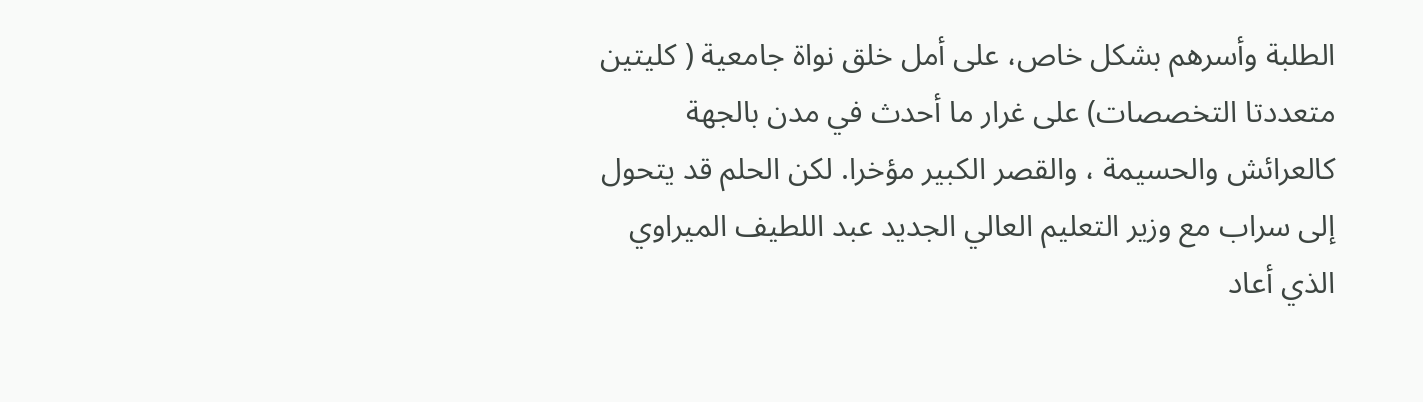الطلبة وأسرهم بشكل خاص، على أمل خلق نواة جامعية ( كليتين متعددتا التخصصات) على غرار ما أحدث في مدن بالجهة كالعرائش والحسيمة ، والقصر الكبير مؤخرا. لكن الحلم قد يتحول إلى سراب مع وزير التعليم العالي الجديد عبد اللطيف الميراوي الذي أعاد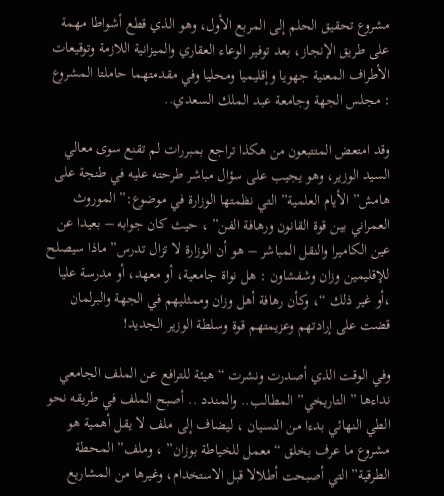مشروع تحقيق الحلم إلى المربع الأول، وهو الذي قطع أشواطا مهمة على طريق الإنجاز، بعد توفير الوعاء العقاري والميزانية اللازمة وتوقيعات الأطراف المعنية جهويا وإقليميا ومحليا وفي مقدمتهما حاملتا المشروع : مجلس الجهة وجامعة عبد الملك السعدي..

وقد امتعض المتتبعون من هكذا تراجع بمبررات لم تقنع سوى معالي السيد الوزير، وهو يجيب على سؤال مباشر طرحته عليه في طنجة على هامش” الأيام العلمية” التي نظمتها الوزارة في موضوع:” الموروث العمراني بين قوة القانون ورهافة الفن” ، حيث كان جوابه – بعيدا عن عين الكاميرا والنقل المباشر – هو أن الوزارة لا تزال تدرس” ماذا سيصلح للإقليمين وزان وشفشاون : هل نواة جامعية، أو معهد، أو مدرسة عليا ،أو غير ذلك “، وكأن رهافة أهل وزان وممثليهم في الجهة والبرلمان قضت على إرادتهم وعزيمتهم قوة وسلطة الوزير الجديد!

وفي الوقت الذي أصدرت ونشرت “هيئة للترافع عن الملف الجامعي نداءها ” التاريخي” المطالب.. والمندد .. أصبح الملف في طريقه نحو الطي النهائي بدءا من النسيان ، ليضاف إلى ملف لا يقل أهمية هو مشروع ما عرف بخلق “معمل للخياطة بوزان” ، وملف” المحطة الطرقية” التي أصبحت أطلالا قبل الاستخدام، وغيرها من المشاريع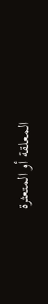المعلقة أو المتعثرة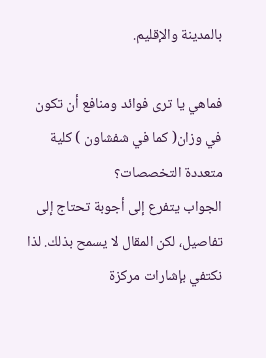بالمدينة والإقليم.

فماهي يا ترى فوائد ومنافع أن تكون في وزان( كما في شفشاون ) كلية متعددة التخصصات؟
الجواب يتفرع إلى أجوبة تحتاج إلى تفاصيل، لكن المقال لا يسمح بذلك. لذا نكتفي بإشارات مركزة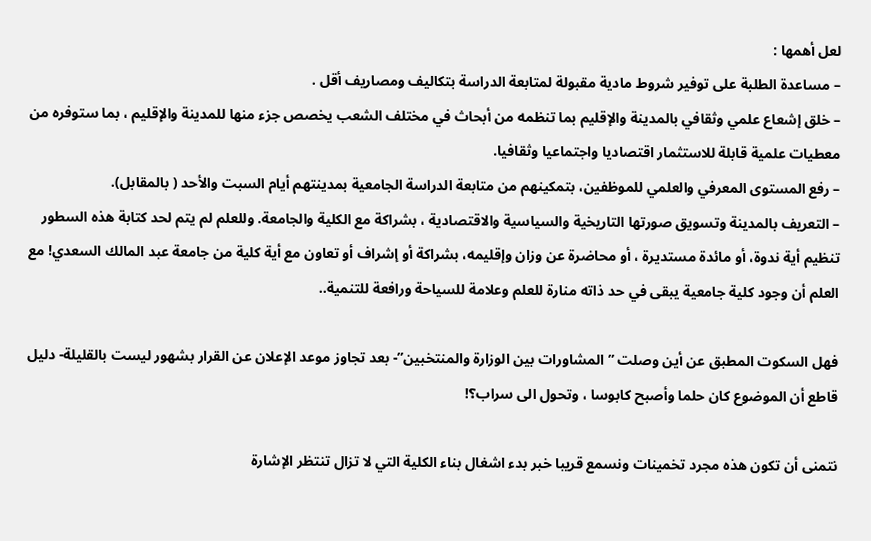لعل أهمها :
– مساعدة الطلبة على توفير شروط مادية مقبولة لمتابعة الدراسة بتكاليف ومصاريف أقل .
– خلق إشعاع علمي وثقافي بالمدينة والإقليم بما تنظمه من أبحاث في مختلف الشعب يخصص جزء منها للمدينة والإقليم ، بما ستوفره من معطيات علمية قابلة للاستثمار اقتصاديا واجتماعيا وثقافيا.
– رفع المستوى المعرفي والعلمي للموظفين، بتمكينهم من متابعة الدراسة الجامعية بمدينتهم أيام السبت والأحد ( بالمقابل).
– التعريف بالمدينة وتسويق صورتها التاريخية والسياسية والاقتصادية ، بشراكة مع الكلية والجامعة. وللعلم لم يتم لحد كتابة هذه السطور تنظيم أية ندوة، أو مائدة مستديرة ، أو محاضرة عن وزان وإقليمه، بشراكة أو إشراف أو تعاون مع أية كلية من جامعة عبد المالك السعدي! مع العلم أن وجود كلية جامعية يبقى في حد ذاته منارة للعلم وعلامة للسياحة ورافعة للتنمية..

فهل السكوت المطبق عن أين وصلت ” المشاورات بين الوزارة والمنتخبين”- بعد تجاوز موعد الإعلان عن القرار بشهور ليست بالقليلة- دليل قاطع أن الموضوع كان حلما وأصبح كابوسا ، وتحول الى سراب؟!

نتمنى أن تكون هذه مجرد تخمينات ونسمع قريبا خبر بدء اشغال بناء الكلية التي لا تزال تنتظر الإشارة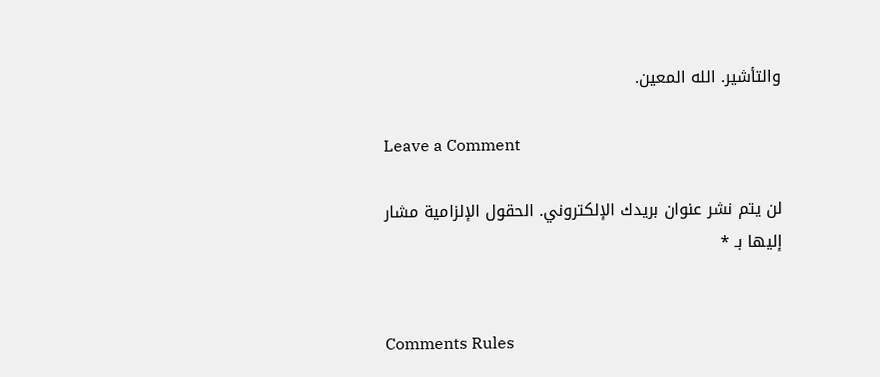والتأشير. الله المعين.

Leave a Comment

لن يتم نشر عنوان بريدك الإلكتروني. الحقول الإلزامية مشار إليها بـ *


Comments Rules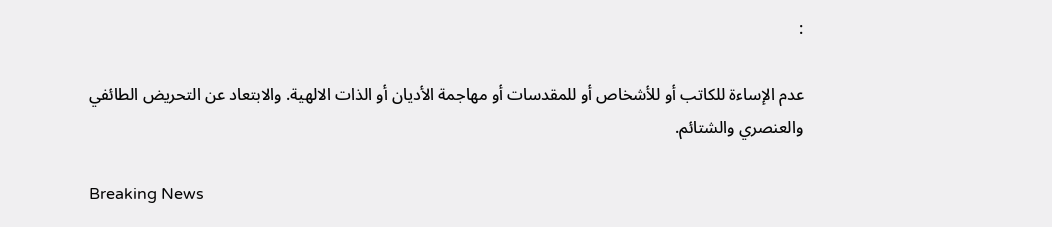:

عدم الإساءة للكاتب أو للأشخاص أو للمقدسات أو مهاجمة الأديان أو الذات الالهية. والابتعاد عن التحريض الطائفي والعنصري والشتائم.

Breaking News